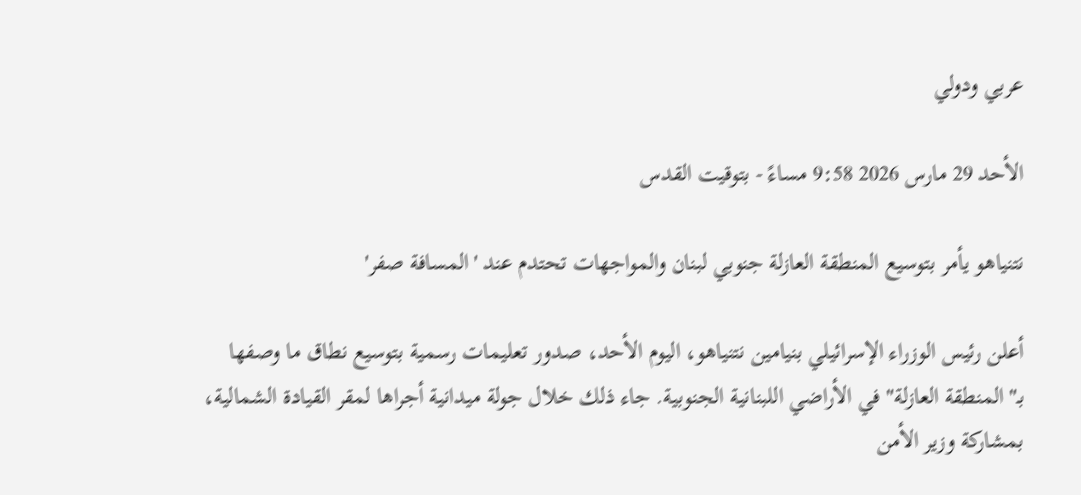عربي ودولي

الأحد 29 مارس 2026 9:58 مساءً - بتوقيت القدس

نتنياهو يأمر بتوسيع المنطقة العازلة جنوبي لبنان والمواجهات تحتدم عند 'المسافة صفر'

أعلن رئيس الوزراء الإسرائيلي بنيامين نتنياهو، اليوم الأحد، صدور تعليمات رسمية بتوسيع نطاق ما وصفها بـ"المنطقة العازلة" في الأراضي اللبنانية الجنوبية. جاء ذلك خلال جولة ميدانية أجراها لمقر القيادة الشمالية، بمشاركة وزير الأمن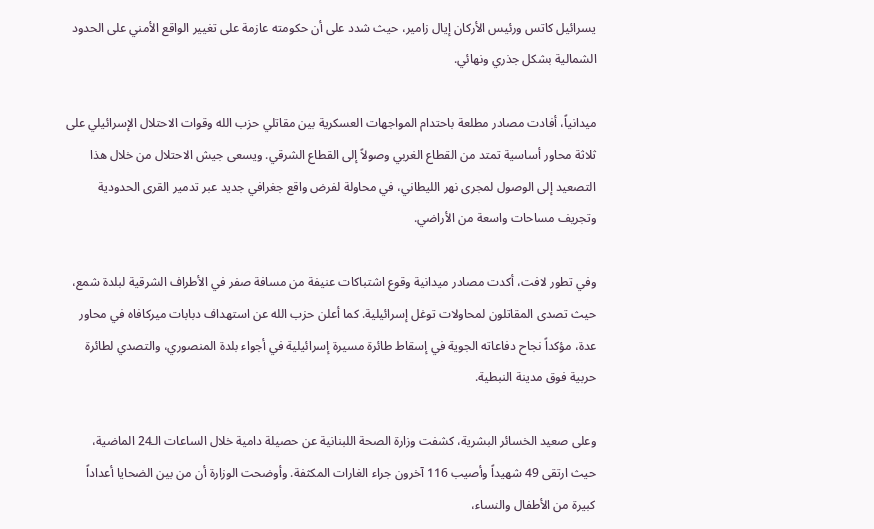يسرائيل كاتس ورئيس الأركان إيال زامير، حيث شدد على أن حكومته عازمة على تغيير الواقع الأمني على الحدود الشمالية بشكل جذري ونهائي.

ميدانياً، أفادت مصادر مطلعة باحتدام المواجهات العسكرية بين مقاتلي حزب الله وقوات الاحتلال الإسرائيلي على ثلاثة محاور أساسية تمتد من القطاع الغربي وصولاً إلى القطاع الشرقي. ويسعى جيش الاحتلال من خلال هذا التصعيد إلى الوصول لمجرى نهر الليطاني، في محاولة لفرض واقع جغرافي جديد عبر تدمير القرى الحدودية وتجريف مساحات واسعة من الأراضي.

وفي تطور لافت، أكدت مصادر ميدانية وقوع اشتباكات عنيفة من مسافة صفر في الأطراف الشرقية لبلدة شمع، حيث تصدى المقاتلون لمحاولات توغل إسرائيلية. كما أعلن حزب الله عن استهداف دبابات ميركافاه في محاور عدة، مؤكداً نجاح دفاعاته الجوية في إسقاط طائرة مسيرة إسرائيلية في أجواء بلدة المنصوري، والتصدي لطائرة حربية فوق مدينة النبطية.

وعلى صعيد الخسائر البشرية، كشفت وزارة الصحة اللبنانية عن حصيلة دامية خلال الساعات الـ24 الماضية، حيث ارتقى 49 شهيداً وأصيب 116 آخرون جراء الغارات المكثفة. وأوضحت الوزارة أن من بين الضحايا أعداداً كبيرة من الأطفال والنساء،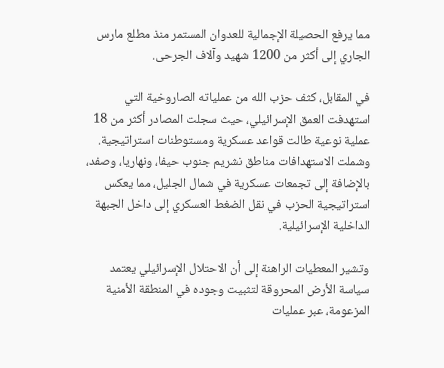مما يرفع الحصيلة الإجمالية للعدوان المستمر منذ مطلع مارس الجاري إلى أكثر من 1200 شهيد وآلاف الجرحى.

في المقابل، كثف حزب الله من عملياته الصاروخية التي استهدفت العمق الإسرائيلي، حيث سجلت المصادر أكثر من 18 عملية نوعية طالت قواعد عسكرية ومستوطنات استراتيجية. وشملت الاستهدافات مناطق نشريم جنوب حيفا، ونهاريا، وصفد، بالإضافة إلى تجمعات عسكرية في شمال الجليل، مما يعكس استراتيجية الحزب في نقل الضغط العسكري إلى داخل الجبهة الداخلية الإسرائيلية.

وتشير المعطيات الراهنة إلى أن الاحتلال الإسرائيلي يعتمد سياسة الأرض المحروقة لتثبيت وجوده في المنطقة الأمنية المزعومة، عبر عمليات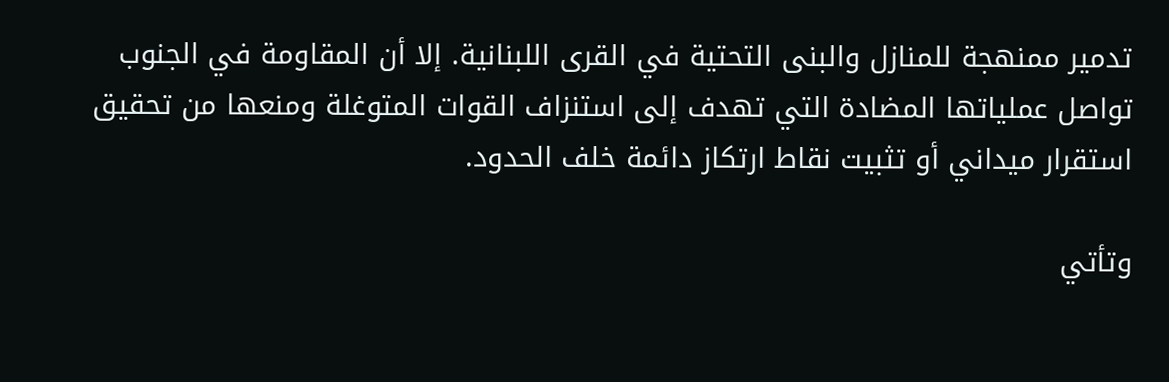تدمير ممنهجة للمنازل والبنى التحتية في القرى اللبنانية. إلا أن المقاومة في الجنوب تواصل عملياتها المضادة التي تهدف إلى استنزاف القوات المتوغلة ومنعها من تحقيق استقرار ميداني أو تثبيت نقاط ارتكاز دائمة خلف الحدود.

وتأتي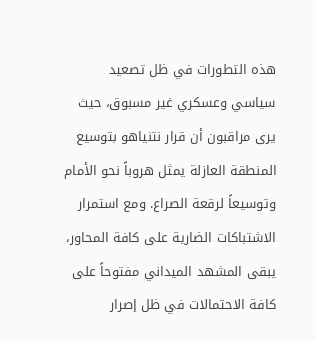هذه التطورات في ظل تصعيد سياسي وعسكري غير مسبوق، حيث يرى مراقبون أن قرار نتنياهو بتوسيع المنطقة العازلة يمثل هروباً نحو الأمام وتوسيعاً لرقعة الصراع. ومع استمرار الاشتباكات الضارية على كافة المحاور، يبقى المشهد الميداني مفتوحاً على كافة الاحتمالات في ظل إصرار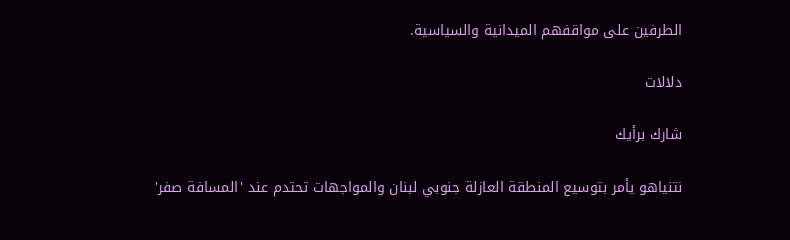الطرفين على مواقفهم الميدانية والسياسية.

دلالات

شارك برأيك

نتنياهو يأمر بتوسيع المنطقة العازلة جنوبي لبنان والمواجهات تحتدم عند 'المسافة صفر'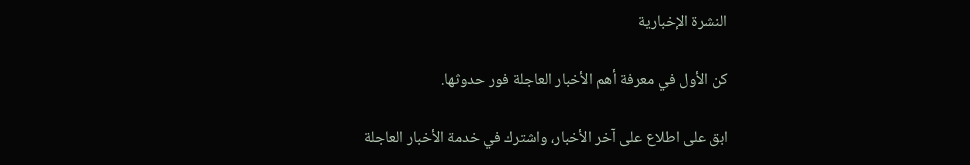النشرة الإخبارية

كن الأول في معرفة أهم الأخبار العاجلة فور حدوثها.

ابق على اطلاع على آخر الأخبار، واشترك في خدمة الأخبار العاجلة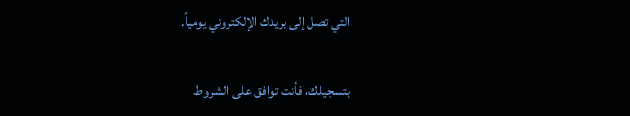التي تصل إلى بريدك الإلكتروني يومياً.

بتسجيلك، فأنت توافق على الشروط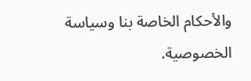والأحكام الخاصة بنا وسياسة الخصوصية.